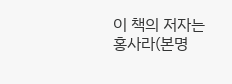이 책의 저자는 홍사라(본명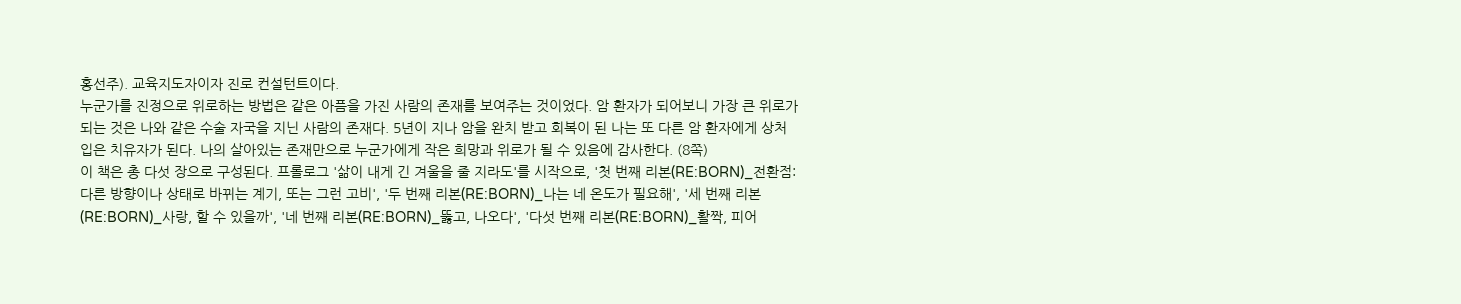홍선주). 교육지도자이자 진로 컨설턴트이다.
누군가를 진정으로 위로하는 방법은 같은 아픔을 가진 사람의 존재를 보여주는 것이었다. 암 환자가 되어보니 가장 큰 위로가 되는 것은 나와 같은 수술 자국을 지닌 사람의 존재다. 5년이 지나 암을 완치 받고 회복이 된 나는 또 다른 암 환자에게 상처 입은 치유자가 된다. 나의 살아있는 존재만으로 누군가에게 작은 희망과 위로가 될 수 있음에 감사한다. (8쪽)
이 책은 총 다섯 장으로 구성된다. 프롤로그 '삶이 내게 긴 겨울을 줄 지라도'를 시작으로, '첫 번째 리본(RE:BORN)_전환점: 다른 방향이나 상태로 바뀌는 계기, 또는 그런 고비', '두 번째 리본(RE:BORN)_나는 네 온도가 필요해', '세 번째 리본(RE:BORN)_사랑, 할 수 있을까', '네 번째 리본(RE:BORN)_뚫고, 나오다', '다섯 번째 리본(RE:BORN)_활짝, 피어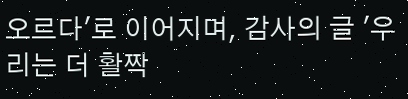오르다'로 이어지며, 감사의 글 '우리는 더 활짝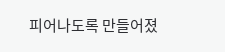피어나도록 만들어졌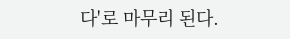다'로 마무리 된다.